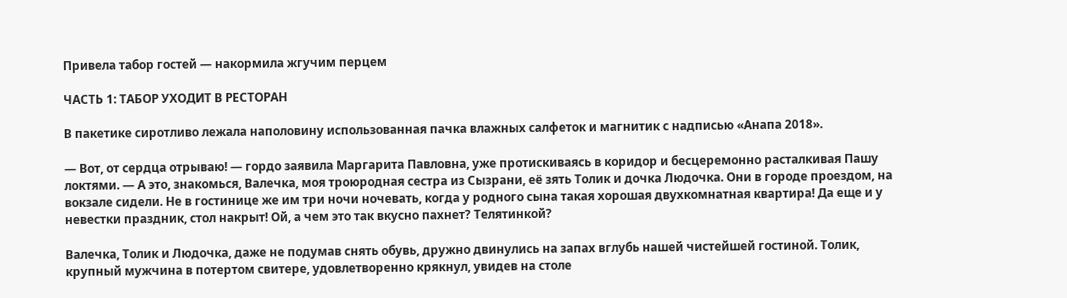Привела табор гостей — накормила жгучим перцем

ЧАСТЬ 1: ТАБОР УХОДИТ В РЕСТОРАН

В пакетике сиротливо лежала наполовину использованная пачка влажных салфеток и магнитик с надписью «Анапа 2018».

— Вот, от сердца отрываю! — гордо заявила Маргарита Павловна, уже протискиваясь в коридор и бесцеремонно расталкивая Пашу локтями. — А это, знакомься, Валечка, моя троюродная сестра из Сызрани, её зять Толик и дочка Людочка. Они в городе проездом, на вокзале сидели. Не в гостинице же им три ночи ночевать, когда у родного сына такая хорошая двухкомнатная квартира! Да еще и у невестки праздник, стол накрыт! Ой, а чем это так вкусно пахнет? Телятинкой?

Валечка, Толик и Людочка, даже не подумав снять обувь, дружно двинулись на запах вглубь нашей чистейшей гостиной. Толик, крупный мужчина в потертом свитере, удовлетворенно крякнул, увидев на столе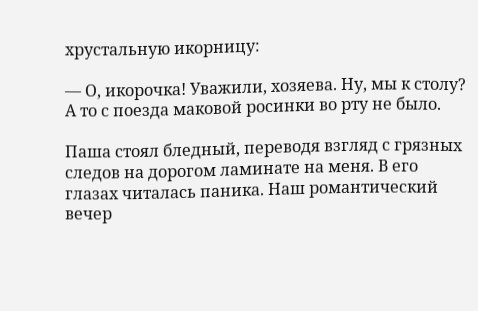хрустальную икорницу:

— О, икорочка! Уважили, хозяева. Ну, мы к столу? А то с поезда маковой росинки во рту не было.

Паша стоял бледный, переводя взгляд с грязных следов на дорогом ламинате на меня. В его глазах читалась паника. Наш романтический вечер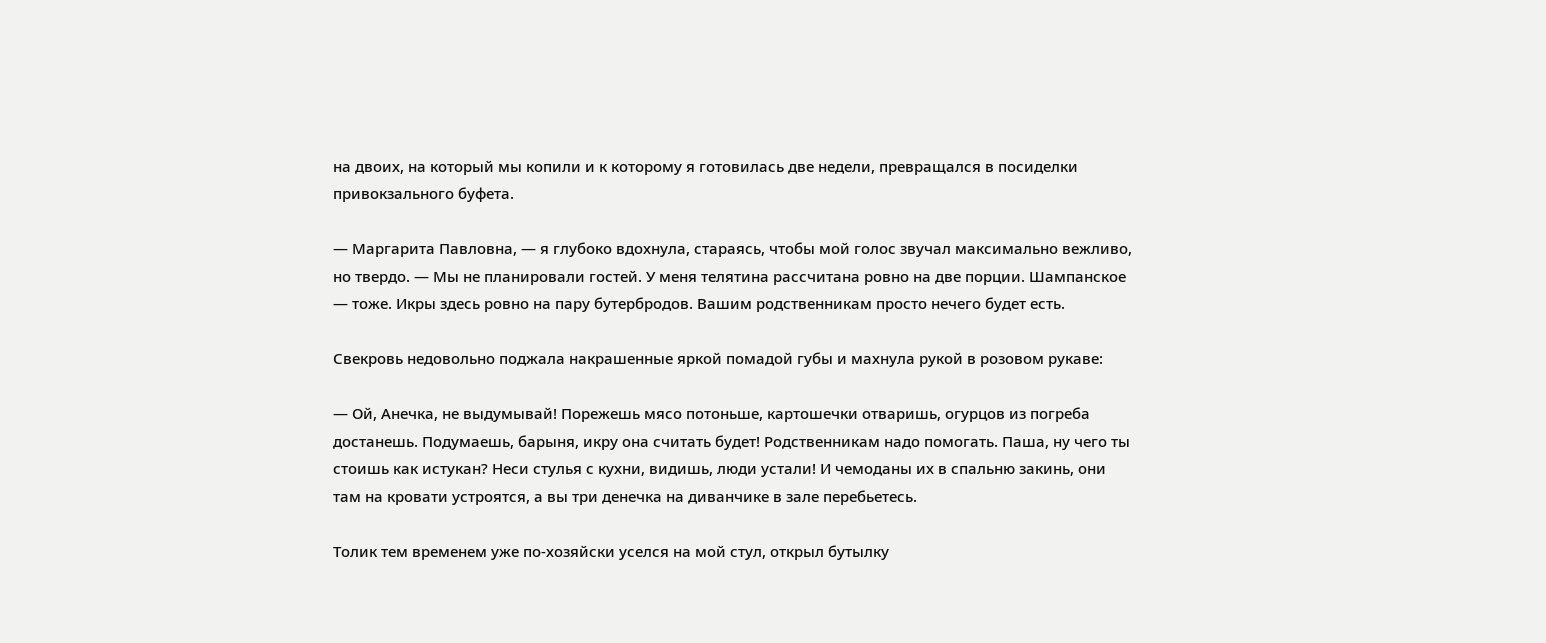на двоих, на который мы копили и к которому я готовилась две недели, превращался в посиделки привокзального буфета.

— Маргарита Павловна, — я глубоко вдохнула, стараясь, чтобы мой голос звучал максимально вежливо, но твердо. — Мы не планировали гостей. У меня телятина рассчитана ровно на две порции. Шампанское — тоже. Икры здесь ровно на пару бутербродов. Вашим родственникам просто нечего будет есть.

Свекровь недовольно поджала накрашенные яркой помадой губы и махнула рукой в розовом рукаве:

— Ой, Анечка, не выдумывай! Порежешь мясо потоньше, картошечки отваришь, огурцов из погреба достанешь. Подумаешь, барыня, икру она считать будет! Родственникам надо помогать. Паша, ну чего ты стоишь как истукан? Неси стулья с кухни, видишь, люди устали! И чемоданы их в спальню закинь, они там на кровати устроятся, а вы три денечка на диванчике в зале перебьетесь.

Толик тем временем уже по-хозяйски уселся на мой стул, открыл бутылку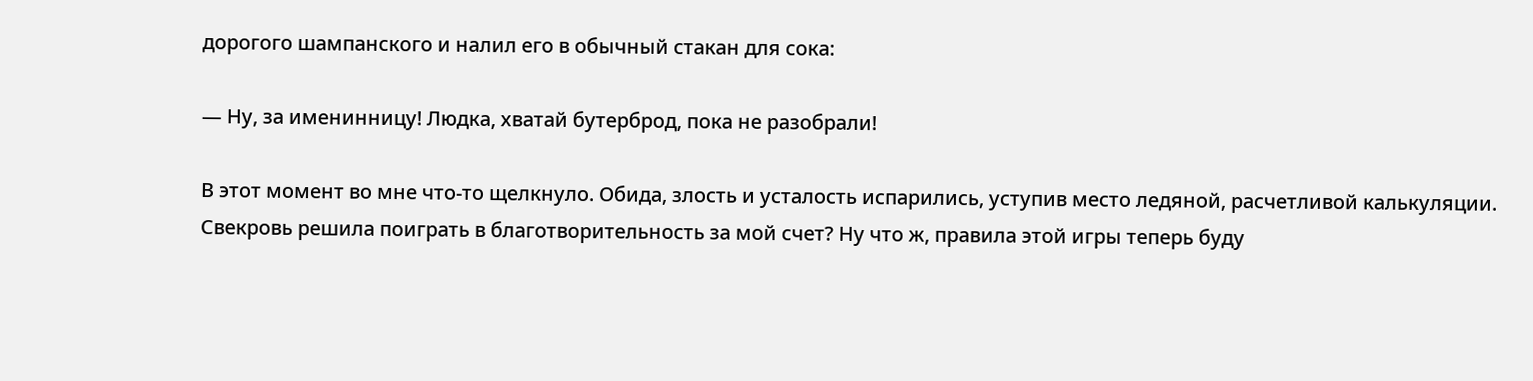дорогого шампанского и налил его в обычный стакан для сока:

— Ну, за именинницу! Людка, хватай бутерброд, пока не разобрали!

В этот момент во мне что-то щелкнуло. Обида, злость и усталость испарились, уступив место ледяной, расчетливой калькуляции. Свекровь решила поиграть в благотворительность за мой счет? Ну что ж, правила этой игры теперь буду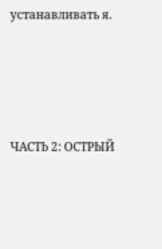устанавливать я.




ЧАСТЬ 2: ОСТРЫЙ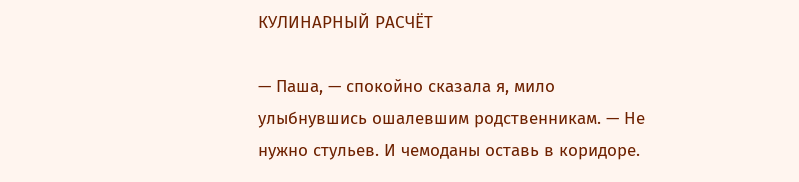КУЛИНАРНЫЙ РАСЧЁТ

— Паша, — спокойно сказала я, мило улыбнувшись ошалевшим родственникам. — Не нужно стульев. И чемоданы оставь в коридоре.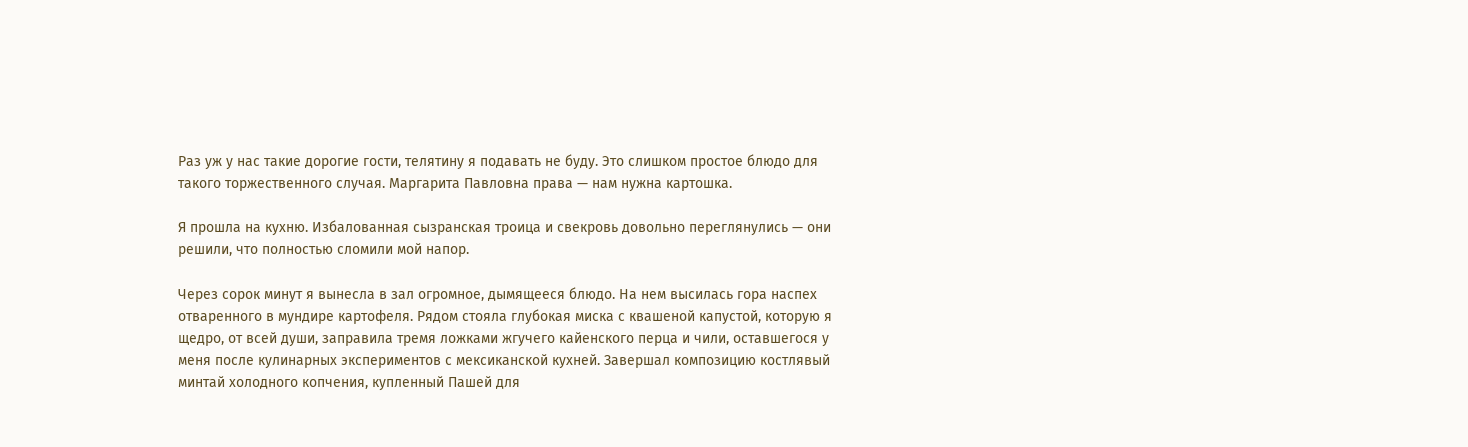Раз уж у нас такие дорогие гости, телятину я подавать не буду. Это слишком простое блюдо для такого торжественного случая. Маргарита Павловна права — нам нужна картошка.

Я прошла на кухню. Избалованная сызранская троица и свекровь довольно переглянулись — они решили, что полностью сломили мой напор.

Через сорок минут я вынесла в зал огромное, дымящееся блюдо. На нем высилась гора наспех отваренного в мундире картофеля. Рядом стояла глубокая миска с квашеной капустой, которую я щедро, от всей души, заправила тремя ложками жгучего кайенского перца и чили, оставшегося у меня после кулинарных экспериментов с мексиканской кухней. Завершал композицию костлявый минтай холодного копчения, купленный Пашей для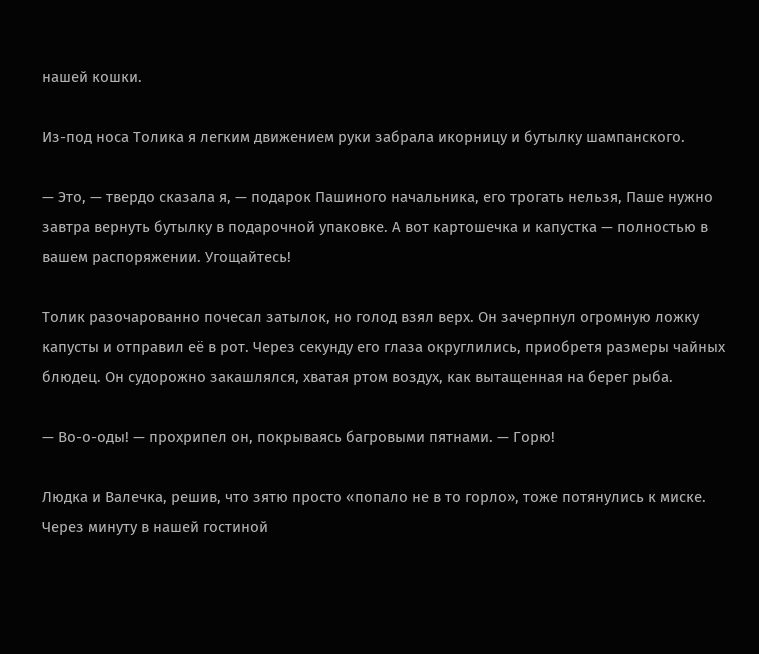нашей кошки.

Из-под носа Толика я легким движением руки забрала икорницу и бутылку шампанского.

— Это, — твердо сказала я, — подарок Пашиного начальника, его трогать нельзя, Паше нужно завтра вернуть бутылку в подарочной упаковке. А вот картошечка и капустка — полностью в вашем распоряжении. Угощайтесь!

Толик разочарованно почесал затылок, но голод взял верх. Он зачерпнул огромную ложку капусты и отправил её в рот. Через секунду его глаза округлились, приобретя размеры чайных блюдец. Он судорожно закашлялся, хватая ртом воздух, как вытащенная на берег рыба.

— Во-о-оды! — прохрипел он, покрываясь багровыми пятнами. — Горю!

Людка и Валечка, решив, что зятю просто «попало не в то горло», тоже потянулись к миске. Через минуту в нашей гостиной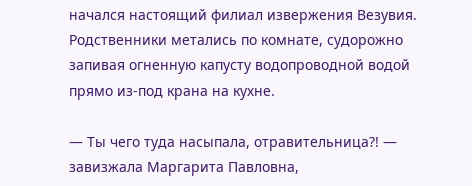начался настоящий филиал извержения Везувия. Родственники метались по комнате, судорожно запивая огненную капусту водопроводной водой прямо из-под крана на кухне.

— Ты чего туда насыпала, отравительница?! — завизжала Маргарита Павловна,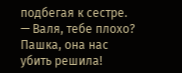подбегая к сестре. — Валя, тебе плохо? Пашка, она нас убить решила!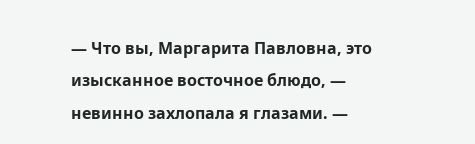— Что вы, Маргарита Павловна, это изысканное восточное блюдо, — невинно захлопала я глазами. —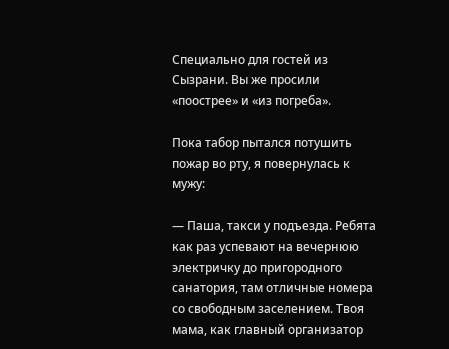Специально для гостей из Сызрани. Вы же просили «поострее» и «из погреба».

Пока табор пытался потушить пожар во рту, я повернулась к мужу:

— Паша, такси у подъезда. Ребята как раз успевают на вечернюю электричку до пригородного санатория, там отличные номера со свободным заселением. Твоя мама, как главный организатор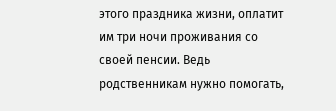этого праздника жизни, оплатит им три ночи проживания со своей пенсии. Ведь родственникам нужно помогать,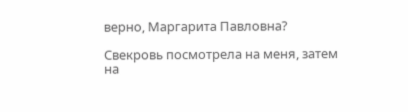верно, Маргарита Павловна?

Свекровь посмотрела на меня, затем на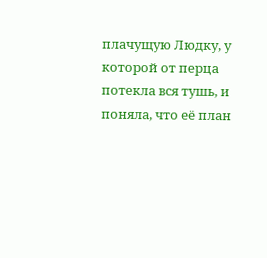плачущую Людку, у которой от перца потекла вся тушь, и поняла, что её план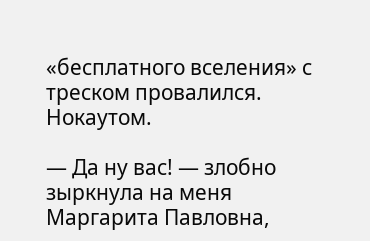«бесплатного вселения» с треском провалился. Нокаутом.

— Да ну вас! — злобно зыркнула на меня Маргарита Павловна,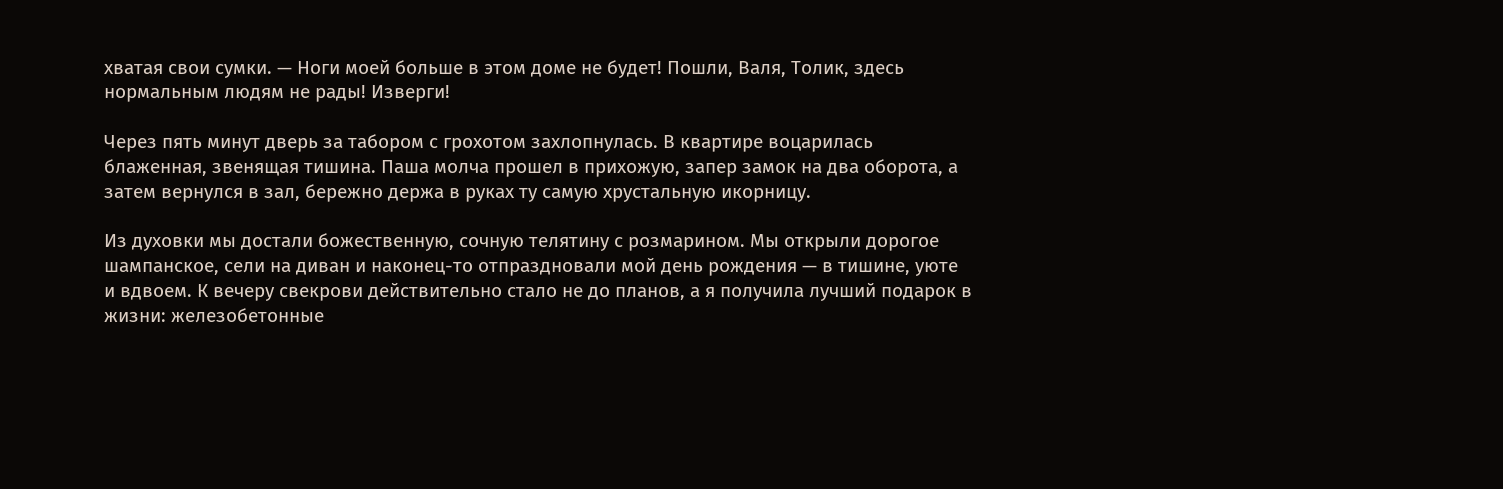хватая свои сумки. — Ноги моей больше в этом доме не будет! Пошли, Валя, Толик, здесь нормальным людям не рады! Изверги!

Через пять минут дверь за табором с грохотом захлопнулась. В квартире воцарилась блаженная, звенящая тишина. Паша молча прошел в прихожую, запер замок на два оборота, а затем вернулся в зал, бережно держа в руках ту самую хрустальную икорницу.

Из духовки мы достали божественную, сочную телятину с розмарином. Мы открыли дорогое шампанское, сели на диван и наконец-то отпраздновали мой день рождения — в тишине, уюте и вдвоем. К вечеру свекрови действительно стало не до планов, а я получила лучший подарок в жизни: железобетонные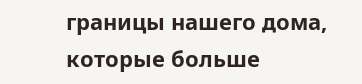границы нашего дома, которые больше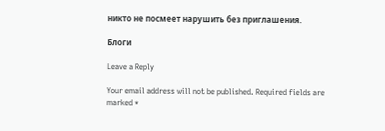никто не посмеет нарушить без приглашения.

Блоги

Leave a Reply

Your email address will not be published. Required fields are marked *